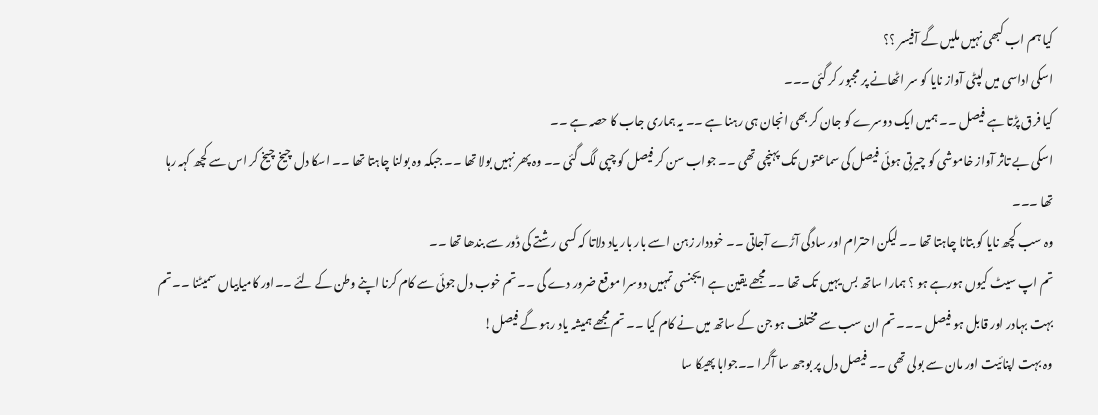کیا ہم اب کبھی نہیں ملیں گے آفیسر ؟؟
اسکی اداسی میں لپٹی آواز نایا کو سر اٹھانے پر مجبور کر گئی ۔۔۔
کیا فرق پڑتا ہے فیصل ۔۔ ہمیں ایک دوسرے کو جان کر بھی انجان ہی رہنا ہے ۔۔ یہ ہماری جاب کا حصہ ہے ۔۔
اسکی بے تاثر آواز خاموشی کو چیرتی ہوئی فیصل کی سماعتوں تک پہنچی تھی ۔۔ جواب سن کر فیصل کو چپی لگ گئی ۔۔ وہ پھر نہیں بولا تھا ۔۔ جبکہ وہ بولنا چاہتا تھا ۔۔ اسکا دل چیخ چیخ کر اس سے کچھ کہہ رہا تھا ۔۔۔
وہ سب کچھ نایا کو بتانا چاہتا تھا ۔۔ لیکن احترام اور سادگی آڑے آجاتی ۔۔ خوددار زہن اسے بار بار یاد دلاتا کہ کسی رشتے کی ڈور سے بندھا تھا ۔۔
تم اپ سیٹ کیوں ہورہے ہو ؟ ہمارا ساتھ بس یہیں تک تھا ۔۔ مجھے یقین ہے ایجنسی تمہیں دوسرا موقع ضرور دے گی ۔۔ تم خوب دل جوئی سے کام کرنا اپنے وطن کے لئے ۔۔اور کامیابیاں سمیٹنا ۔۔ تم بہت بہادر اور قابل ہو فیصل ۔۔۔ تم ان سب سے مختلف ہو جن کے ساتھ میں نے کام کیا ۔۔ تم مجھے ہمیشہ یاد رہو گے فیصل!
وہ بہت اپنائیت اور مان سے بولی تھی ۔۔ فیصل دل پر بوجھ سا آگرا ۔۔جوابا پھیکا سا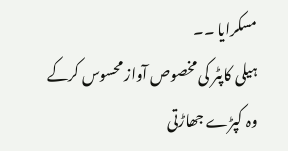مسکرایا ۔۔
ہیلی کاپٹر کی مخصوص آواز محسوس کرکے وہ کپڑے جھاڑتی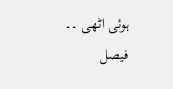ہوئی اٹھی ۔۔
فیصل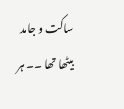ساکت و جامد بیٹھا تھا ۔۔ ہر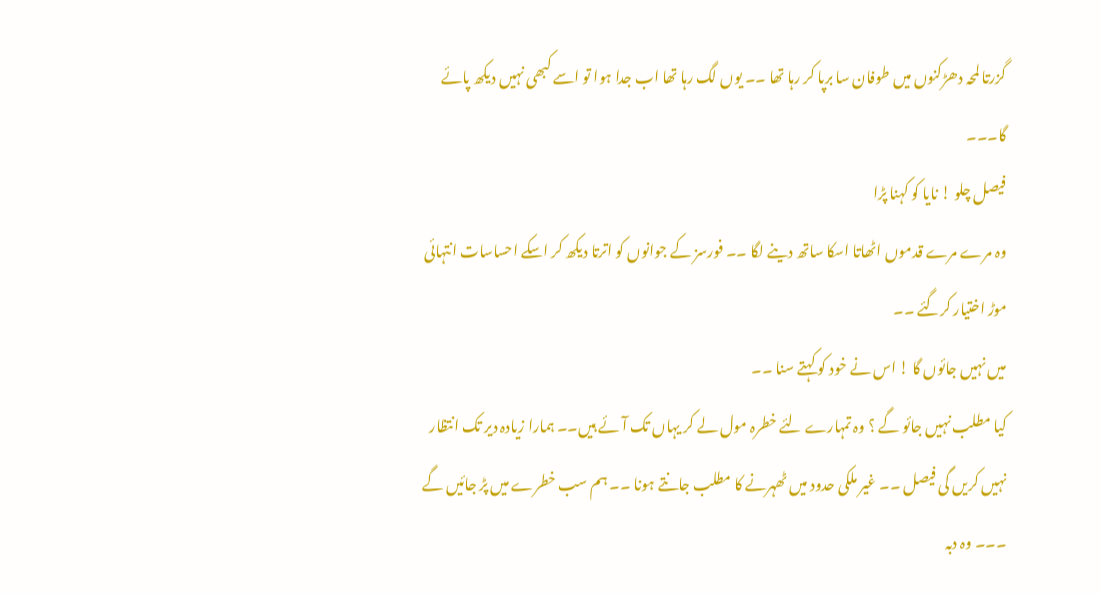گزرتا لمحہ دھڑکنوں میں طوفان سا برپا کر رہا تھا ۔۔ یوں لگ رہا تھا اب جدا ہوا تو اسے کبھی نہیں دیکھ پائے گا۔۔۔
فیصل چلو ! نایا کو کہنا پڑا
وہ مرے مرے قدموں اٹھاتا اسکا ساتھ دینے لگا ۔۔ فورسز کے جوانوں کو اترتا دیکھ کر اسکے احساسات انتہائی موڑ اختیار کرگئے ۔۔
میں نہیں جائوں گا ! اس نے خود کو کہتے سنا ۔۔
کیا مطلب نہیں جائو گے ؟ وہ تمہارے لئے خطرہ مول لے کر یہاں تک آئے ہیں۔۔ ہمارا زیادہ دیر تک انتظار نہیں کریں گی فیصل ۔۔ غیر ملکی حدود میں ٹھہرنے کا مطلب جانتے ہونا ۔۔ ہم سب خطرے میں پڑ جائیں گے ۔۔۔ وہ دبہ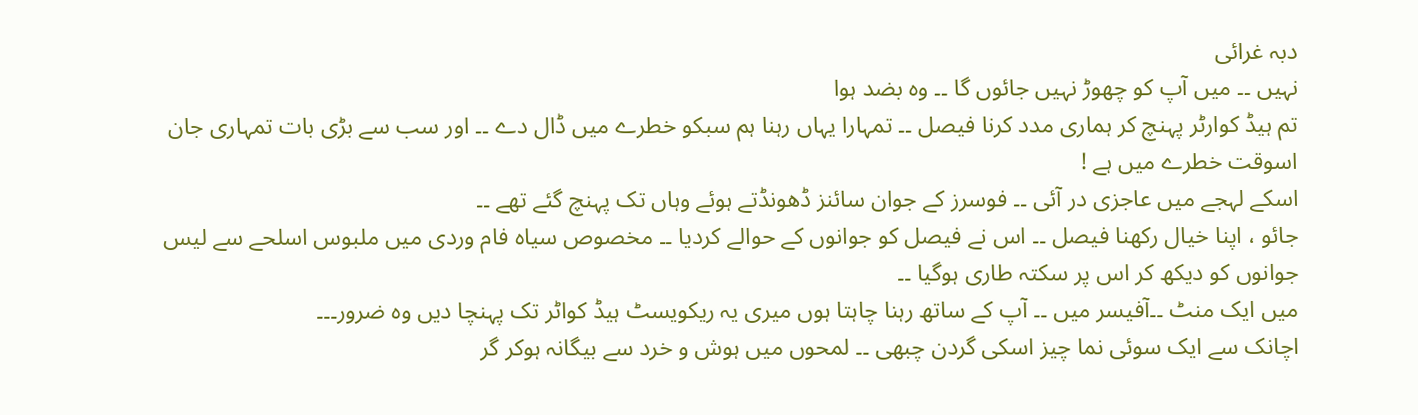دبہ غرائی
نہیں ۔۔ میں آپ کو چھوڑ نہیں جائوں گا ۔۔ وہ بضد ہوا
تم ہیڈ کوارٹر پہنچ کر ہماری مدد کرنا فیصل ۔۔ تمہارا یہاں رہنا ہم سبکو خطرے میں ڈال دے ۔۔ اور سب سے بڑی بات تمہاری جان اسوقت خطرے میں ہے !
اسکے لہجے میں عاجزی در آئی ۔۔ فوسرز کے جوان سائنز ڈھونڈتے ہوئے وہاں تک پہنچ گئے تھے ۔۔
جائو ، اپنا خیال رکھنا فیصل ۔۔ اس نے فیصل کو جوانوں کے حوالے کردیا ۔۔ مخصوص سیاہ فام وردی میں ملبوس اسلحے سے لیس جوانوں کو دیکھ کر اس پر سکتہ طاری ہوگیا ۔۔
میں ایک منٹ ۔۔آفیسر میں ۔۔ آپ کے ساتھ رہنا چاہتا ہوں میری یہ ریکویسٹ ہیڈ کواٹر تک پہنچا دیں وہ ضرور۔۔۔
اچانک سے ایک سوئی نما چیز اسکی گردن چبھی ۔۔ لمحوں میں ہوش و خرد سے بیگانہ ہوکر گر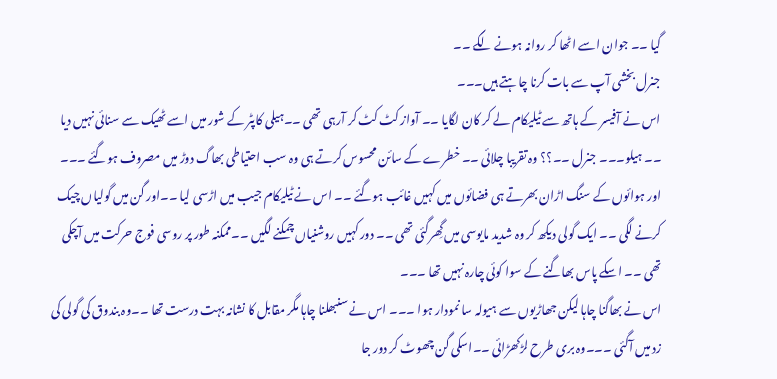گیا ۔۔ جوان اسے اٹھا کر روانہ ہونے لگے ۔۔
جنرل بخشی آپ سے بات کرنا چاہتے ہیں۔۔۔
اس نے آفیسر کے ہاتھ سے ٹیلیکام لے کر کان لگایا ۔۔ آواز کٹ کٹ کر آرہی تھی ۔۔ہیلی کاپٹر کے شور میں اسے ٹھیک سے سنائی نہیں دیا ۔۔ ہیلو۔۔۔ جنرل ۔۔؟؟ وہ تقریبا چلائی ۔۔ خطرے کے سائن محسوس کرتے ہی وہ سب احتیاطی بھاگ دوڑ میں مصروف ہوگئے ۔۔۔ اور ہوائوں کے سنگ اڑان بھرتے ہی فضائوں میں کہیں غائب ہوگئے ۔۔ اس نے ٹیلیکام جیب میں اڑسی لیا ۔۔اور گن میں گولیاں چیک کرنے لگی ۔۔ ایک گولی دیکھ کر وہ شدید مایوسی میں گِھرگئی تھی ۔۔ دور کہیں روشنیاں چمکنے لگیں ۔۔ممکنہ طور پر روسی فوج حرکت میں آچکی تھی ۔۔ اسکے پاس بھاگنے کے سوا کوئی چارہ نہیں تھا ۔۔۔
اس نے بھاگنا چاہا لیکن جھاڑیوں سے ہیولہ سا نمودار ہوا ۔۔۔ اس نے سنبھلنا چاہا مگر مقابل کا نشانہ بہت درست تھا ۔۔وہ بندوق کی گولی کی زد میں آگئی ۔۔۔وہ بری طرح لڑکھڑائی ۔۔اسکی گن چھوٹ کر دور جا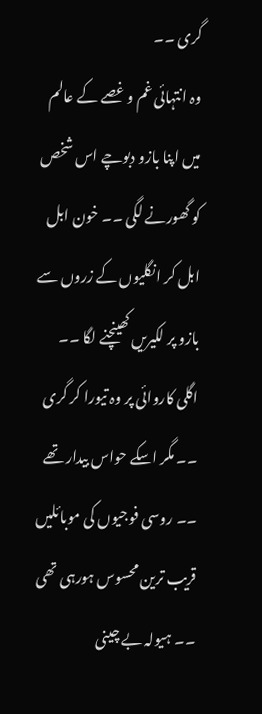گری ۔۔
وہ انتہائی غم و غصے کے عالم میں اپنا بازو دبوچے اس شخص کو گھورنے لگی ۔۔ خون ابل ابل کر انگلیوں کے زروں سے بازو پر لکیریں کھینچنے لگا ۔۔ اگلی کاروائی پر وہ تیورا کر گری ۔۔ مگر اسکے حواس بیدار تھے ۔۔ روسی فوجیوں کی موبائلیں قریب ترین محسوس ہورہی تھی ۔۔ ہیولہ بے چینی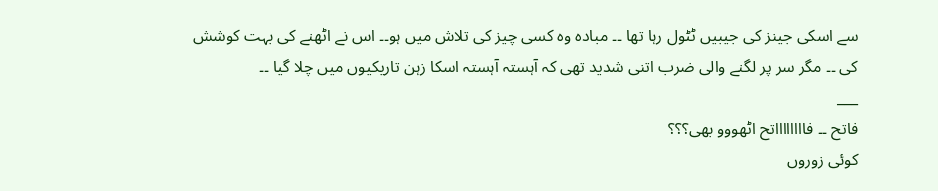سے اسکی جینز کی جیبیں ٹٹول رہا تھا ۔۔ مبادہ وہ کسی چیز کی تلاش میں ہو۔۔ اس نے اٹھنے کی بہت کوشش کی ۔۔ مگر سر پر لگنے والی ضرب اتنی شدید تھی کہ آہستہ آہستہ اسکا زہن تاریکیوں میں چلا گیا ۔۔
___
فاتح ۔۔ فااااااااتح اٹھووو بھی؟؟؟
کوئی زوروں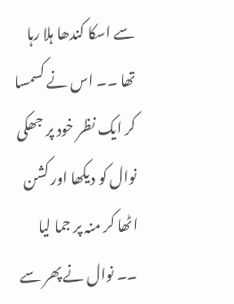سے اسکا کندھا ہلا رہا تھا ۔۔ اس نے کسمسا کر ایک نظر خود پر جھکی نوال کو دیکھا اور کشن اٹھا کر منہ پر جما لیا ۔۔ نوال نے پھر سے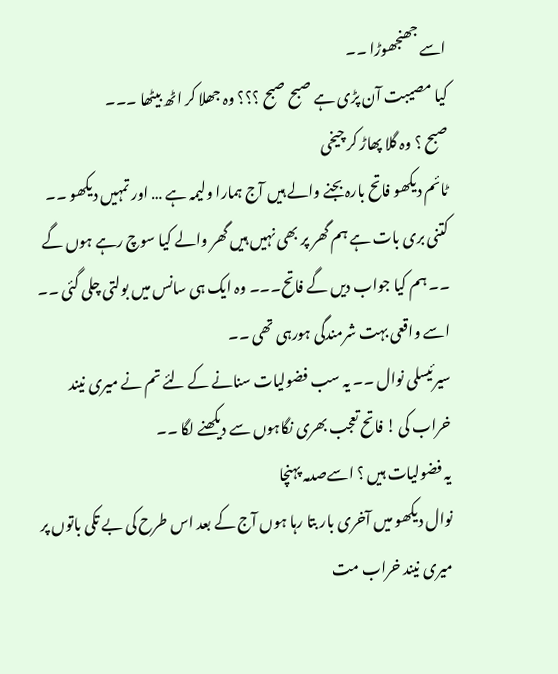اسے جھنجھوڑا ۔۔
کیا مصیبت آن پڑی ہے صبح صبح ؟؟؟ وہ جھلا کر اٹھ بیٹھا ۔۔۔
صبح ؟ وہ گلا پھاڑ کر چیخی
ٹائم دیکھو فاتح بارہ بجنے والے ہیں آج ہمارا ولیمہ ہے … اور تمہیں دیکھو ۔۔ کتنی بری بات ہے ہم گھر پر بھی نہیں ہیں گھر والے کیا سوچ رہے ہوں گے ۔۔ ہم کیا جواب دیں گے فاتح۔۔۔ وہ ایک ہی سانس میں بولتی چلی گئی ۔۔ اسے واقعی بہت شرمندگی ہورہی تھی ۔۔
سیرئیسلی نوال ۔۔ یہ سب فضولیات سنانے کے لئے تم نے میری نیند خراب کی ! فاتح تعجب بھری نگاہوں سے دیکھنے لگا ۔۔
یہ فضولیات ہیں ؟ اسےصدمہ پہنچا
نوال دیکھو میں آخری بار بتا رہا ہوں آج کے بعد اس طرح کی بے تکی باتوں پر میری نیند خراب مت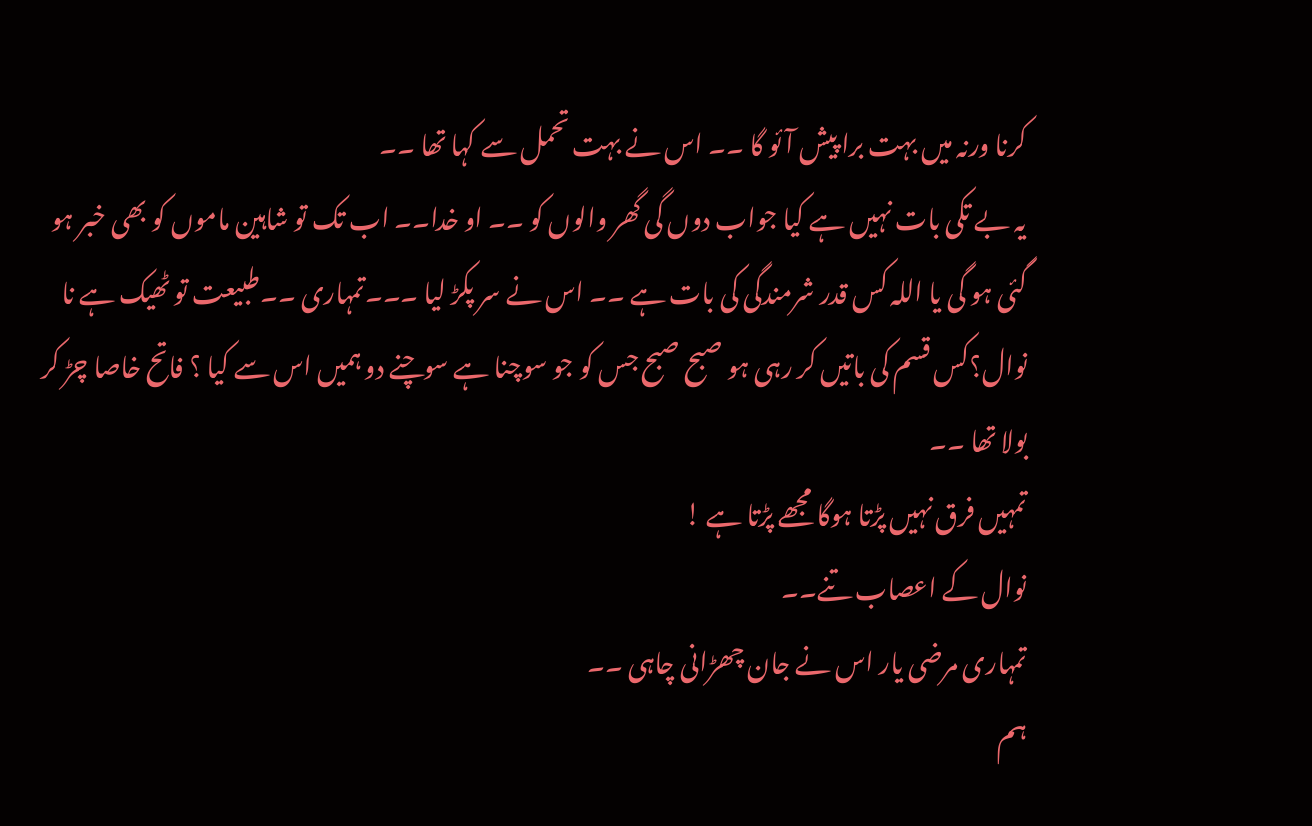کرنا ورنہ میں بہت برا پیش آئو گا ۔۔ اس نے بہت تحمل سے کہا تھا ۔۔
یہ بے تکی بات نہیں ہے کیا جواب دوں گی گھر والوں کو ۔۔ او خدا۔۔ اب تک تو شاہین ماموں کو بھی خبر ہو گئی ہو گی یا اللہ کس قدر شرمندگی کی بات ہے ۔۔ اس نے سر پکڑ لیا ۔۔۔تمہاری ۔۔طبیعت تو ٹھیک ہے نا نوال؟کس قسم کی باتیں کر رہی ہو صبح صبح جس کو جو سوچنا ہے سوچنے دو ہمیں اس سے کیا ؟ فاتح خاصا چڑ کر بولا تھا ۔۔
تمہیں فرق نہیں پڑتا ہوگا مجھے پڑتا ہے !
نوال کے اعصاب تنے۔۔
تمہاری مرضی یار اس نے جان چھڑانی چاہی ۔۔
ہم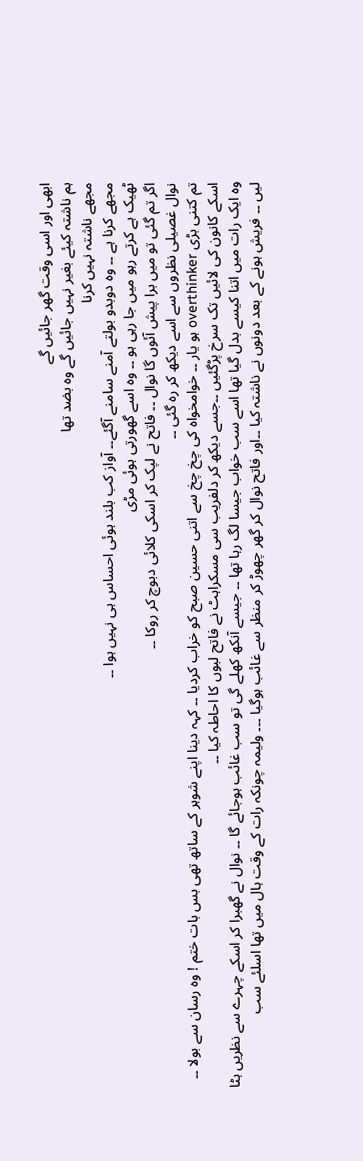ابھی اور اسی وقت گھر جائیں گے
ہم ناشتہ کیئے بغیر نہیں جائیں گے وہ بضد تھا
مجھے ناشتہ نہیں کرنا
مجھے کرنا ہے ۔۔ وہ دوبدو بولتے آمنے سامنے آگئے۔۔ آواز کب بلند ہوئی احساس ہی نہیں ہوا ۔۔
ٹھیک ہے کرتے رہو میں جا رہی ہو ۔۔ وہ اسے گھورتی ہوئی مڑی
اگر تم گئی تو میں برا پیش آئوں گا نوال ۔۔ فاتح نے لپک کر اسکی کلائی دبوچ کر روکا ۔۔
نوال غصیلی نظروں سے اسے دیکھ کر رہ گئی ۔۔
تم کتنی بڑی overthinker ہو یار ۔۔ خوامخواہ کی چخ چخ سے اتنی حسین صبح کو خراب کردیا ۔۔ کہہ دینا اپنے شوہر کے ساتھ تھی بس بات ختم ! وہ رسان سے بولا ۔۔ اسکے کانون کی لائیں تک سرخ پڑگئیں ۔۔جسے دیکھ کر دلفریب سی مسکراہٹ نے فاتح لبوں کا احاطہ کیا ۔۔
وہ ایک رات میں اتنا کیسے بدل گیا تھا اسے سب خواب جیسا لگ رہا تھا ۔۔ جیسے آنکھ کھلے گی تو سب غائب ہوجائے گا ۔۔ نوال نے گھبرا کر اسکے چہرے سے نظریں ہٹا لیں ۔۔ فریش ہونے کے بعد دونوں نے ناشتہ کیا ۔۔اور فاتح نوال کر گھر چھوڑ کر منظر سے غائب ہوگیا ۔۔۔ ولیمہ چونکہ رات کے وقت ہال میں تھا اسلئے سب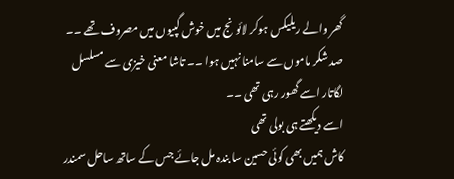گھر والے ریلیکس ہوکر لائونج میں خوش گپیوں میں مصروف تھے ۔۔
صد شکر ماموں سے سامنا نہیں ہوا ۔۔ تاشا معنی خیزی سے مسلسل لگاتار اسے گھور رہی تھی ۔۔
اسے دیکھتے ہی بولی تھی
کاش ہمیں بھی کوئی حسین سا بندہ مل جائے جس کے ساتھ ساحل سمندر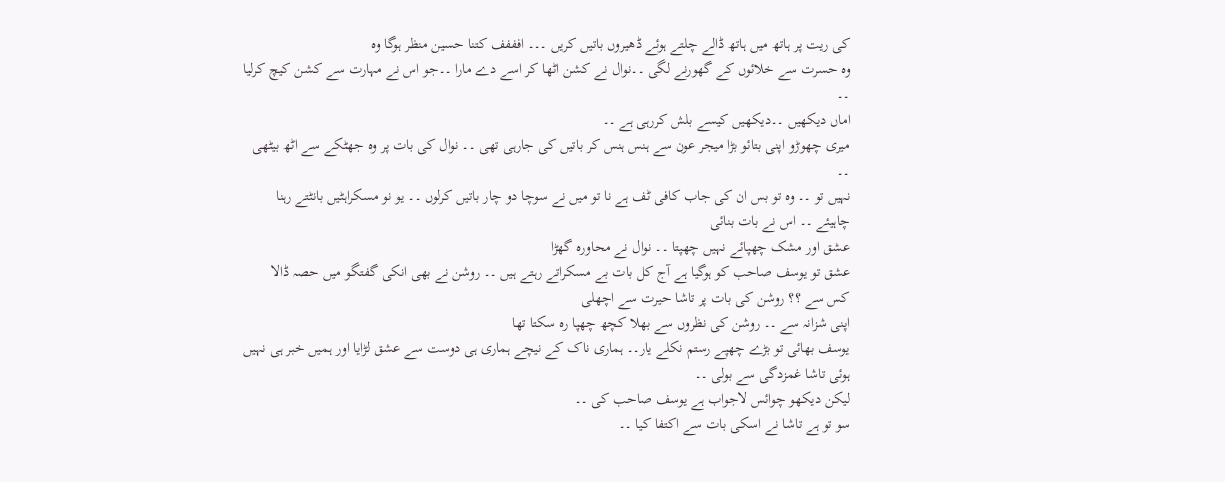کی ریت پر ہاتھ میں ہاتھ ڈالے چلتے ہوئے ڈھیروں باتیں کریں ۔۔۔ افففف کتنا حسین منظر ہوگا وہ
وہ حسرت سے خلائوں کے گھورنے لگی ۔۔نوال نے کشن اٹھا کر اسے دے مارا ۔۔جو اس نے مہارت سے کشن کیچ کرلیا ۔۔
اماں دیکھیں ۔۔دیکھیں کیسے بلش کررہی ہے ۔۔
میری چھوڑو اپنی بتائو بڑا میجر عون سے ہنس ہنس کر باتیں کی جارہی تھی ۔۔ نوال کی بات پر وہ جھٹکے سے اٹھ بیٹھی ۔۔
نہیں تو ۔۔ وہ تو بس ان کی جاب کافی ٹف ہے نا تو میں نے سوچا دو چار باتیں کرلوں ۔۔ یو نو مسکراہٹیں بانٹتے رہنا چاہیئے ۔۔ اس نے بات بنائی
عشق اور مشک چھپائے نہیں چھپتا ۔۔ نوال نے محاورہ گھڑا
عشق تو یوسف صاحب کو ہوگیا ہے آج کل بات بے مسکراتے رہتے ہیں ۔۔ روشن نے بھی انکی گفتگو میں حصہ ڈالا
کس سے ؟؟ روشن کی بات پر تاشا حیرت سے اچھلی
اپنی شزانہ سے ۔۔ روشن کی نظروں سے بھلا کچھ چھپا رہ سکتا تھا
یوسف بھائی تو بڑے چھپے رستم نکلے یار۔۔ ہماری ناک کے نیچے ہماری ہی دوست سے عشق لڑایا اور ہمیں خبر ہی نہیں ہوئی تاشا غمزدگی سے بولی ۔۔
لیکن دیکھو چوائس لاجواب ہے یوسف صاحب کی ۔۔
سو تو ہے تاشا نے اسکی بات سے اکتفا کیا ۔۔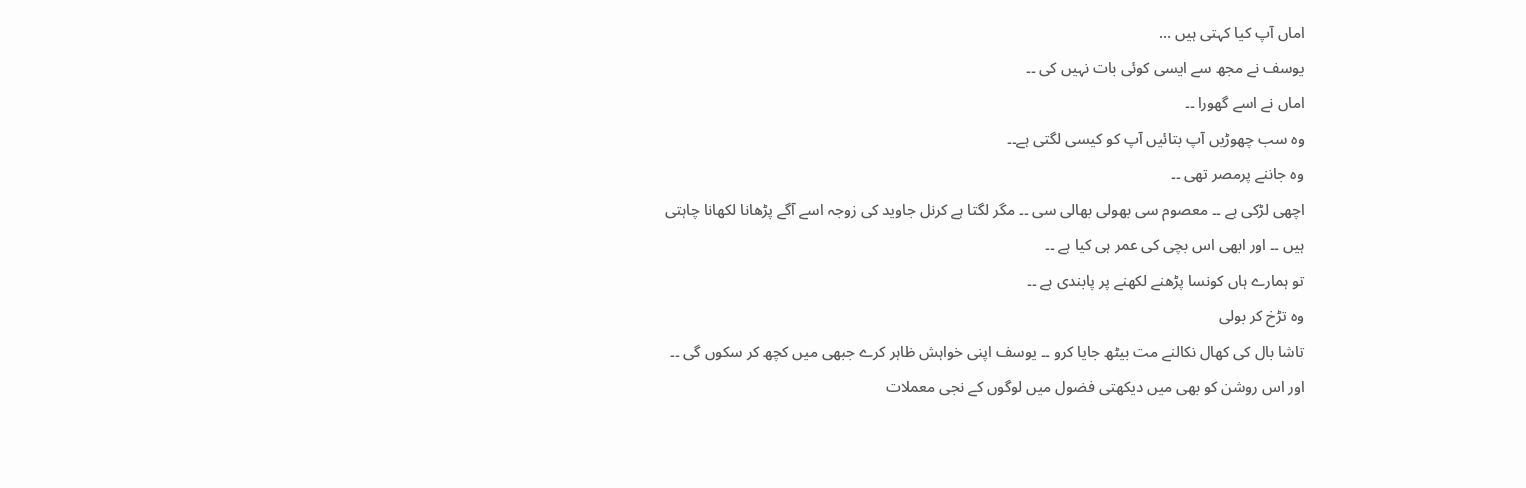اماں آپ کیا کہتی ہیں …
یوسف نے مجھ سے ایسی کوئی بات نہیں کی ۔۔
اماں نے اسے گھورا ۔۔
وہ سب چھوڑیں آپ بتائیں آپ کو کیسی لگتی ہے۔۔
وہ جاننے پرمصر تھی ۔۔
اچھی لڑکی ہے ۔۔ معصوم سی بھولی بھالی سی ۔۔ مگر لگتا ہے کرنل جاوید کی زوجہ اسے آگے پڑھانا لکھانا چاہتی ہیں ۔۔ اور ابھی اس بچی کی عمر ہی کیا ہے ۔۔
تو ہمارے ہاں کونسا پڑھنے لکھنے پر پابندی ہے ۔۔
وہ تڑخ کر بولی
تاشا بال کی کھال نکالنے مت بیٹھ جایا کرو ۔۔ یوسف اپنی خواہش ظاہر کرے جبھی میں کچھ کر سکوں گی ۔۔ اور اس روشن کو بھی میں دیکھتی فضول میں لوگوں کے نجی معملات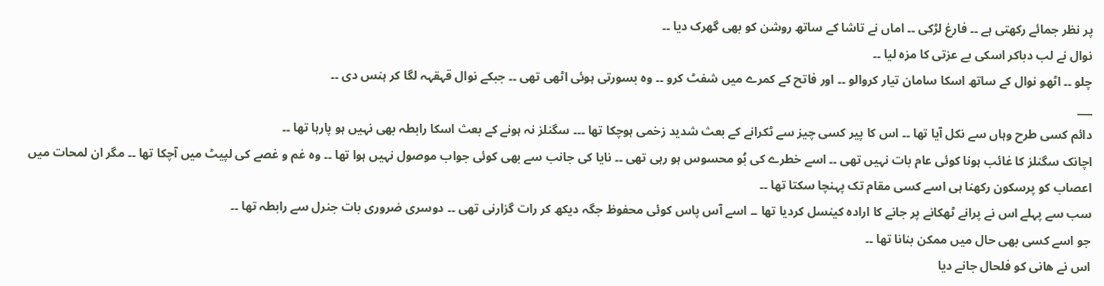پر نظر جمائے رکھتی ہے ۔۔ فارغ لڑکی ۔۔ اماں نے تاشا کے ساتھ روشن کو بھی گھرک دیا ۔۔
نوال نے لب دباکر اسکی بے عزتی کا مزہ لیا ۔۔
چلو ۔۔ اٹھو نوال کے ساتھ اسکا سامان تیار کروالو ۔۔ اور فاتح کے کمرے میں شفٹ کرو ۔۔ وہ بسورتی ہوئی اٹھی تھی ۔۔ جبکے نوال قہقہہ لگا کر ہنس دی ۔۔
___
دائم کسی طرح وہاں سے نکل آیا تھا ۔۔ اس کا پیر کسی چیز سے ٹکرانے کے بعث شدید زخمی ہوچکا تھا ۔۔۔ سگنلز نہ ہونے کے بعث اسکا رابطہ بھی نہیں ہو پارہا تھا ۔۔
اچانک سگنلز کا غائب ہونا کوئی عام بات نہیں تھی ۔۔ اسے خطرے کی بُو محسوس ہو رہی تھی ۔۔ نایا کی جانب سے بھی کوئی جواب موصول نہیں ہوا تھا ۔۔ وہ غم و غصے کی لپیٹ میں آچکا تھا ۔۔ مگر ان لمحات میں اعصاب کو پرسکون رکھنا ہی اسے کسی مقام تک پہنچا سکتا تھا ۔۔
سب سے پہلے اس نے پرانے ٹھکانے پر جانے کا ارادہ کینسل کردیا تھا ۔۔ اسے آس پاس کوئی محفوظ جگہ دیکھ کر رات گزارنی تھی ۔۔ دوسری ضروری بات جنرل سے رابطہ تھا ۔۔
جو اسے کسی بھی حال میں ممکن بنانا تھا ۔۔
اس نے ھانی کو فلحال جانے دیا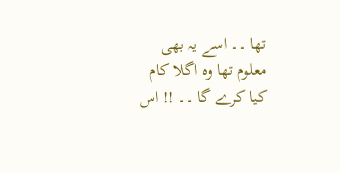تھا ۔۔ اسے یہ بھی معلوم تھا وہ اگلا کام کیا کرے گا ۔۔ !! اس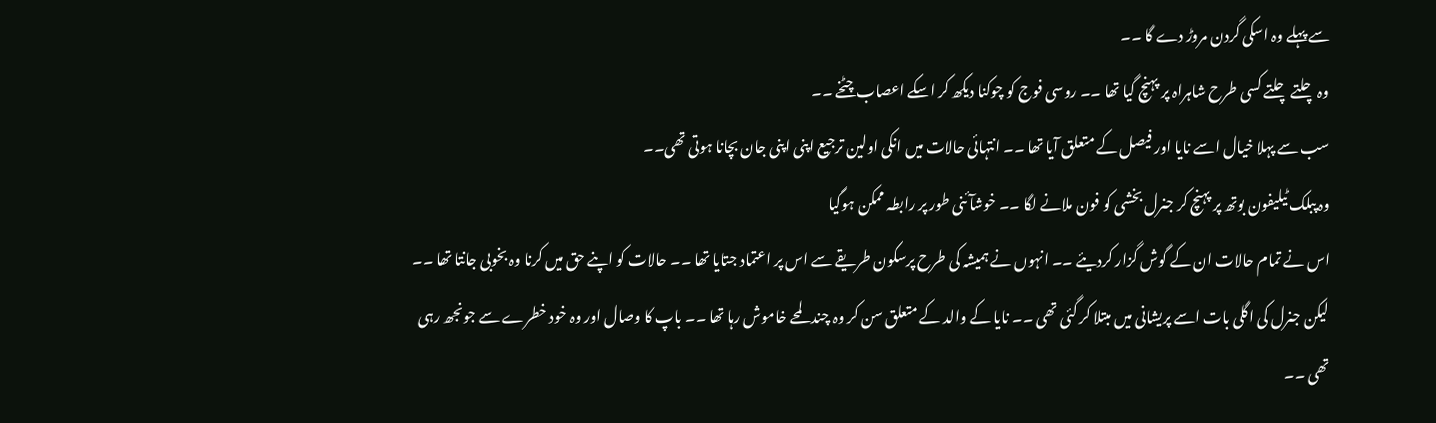سے پہلے وہ اسکی گردن مروڑ دے گا ۔۔
وہ چلتے چلتے کسی طرح شاہراہ پر پہنچ گیا تھا ۔۔ روسی فوج کو چوکنا دیکھ کر اسکے اعصاب چٹخے ۔۔
سب سے پہلا خیال اسے نایا اور فیصل کے متعلق آیا تھا ۔۔ انتہائی حالات میں انکی اولین ترجیع اپنی اپنی جان بچانا ہوتی تھی۔۔
وہ پبلک ٹیلیفون بوتھ پر پہنچ کر جنرل بخشی کو فون ملانے لگا ۔۔ خوشآئنی طور پر رابطہ ممکن ہوگیا
اس نے تمام حالات ان کے گوش گزار کردیئے ۔۔ انہوں نے ہمیشہ کی طرح پرسکون طریقے سے اس پر اعتماد جتایا تھا ۔۔ حالات کو اپنے حق میں کرنا وہ بخوبی جانتا تھا ۔۔ لیکن جنرل کی اگلی بات اسے پریشانی میں مبتلا کر گئی تھی ۔۔ نایا کے والد کے متعلق سن کر وہ چند لمحے خاموش رہا تھا ۔۔ باپ کا وصال اور وہ خود خطرے سے جونجھ رہی تھی ۔۔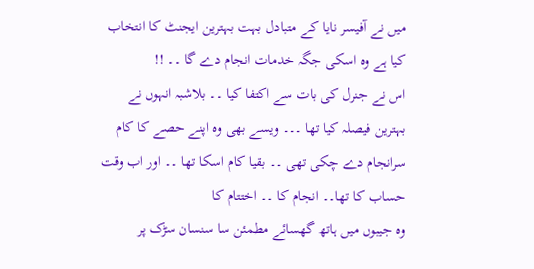میں نے آفیسر نایا کے متبادل بہت بہترین ایجنٹ کا انتخاب کیا ہے وہ اسکی جگہ خدمات انجام دے گا ۔۔ !!
اس نے جنرل کی بات سے اکتفا کیا ۔۔ بلاشبہ انہوں نے بہترین فیصلہ کیا تھا ۔۔۔ ویسے بھی وہ اپنے حصے کا کام سرانجام دے چکی تھی ۔۔ بقیا کام اسکا تھا ۔۔ اور اب وقت حساب کا تھا۔۔ انجام کا ۔۔ اختتام کا
وہ جیبوں میں ہاتھ گھسائے مطمئن سا سنسان سڑک پر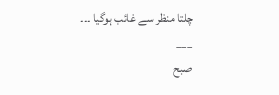چلتا منظر سے غائب ہوگیا ۔۔۔
___
صبح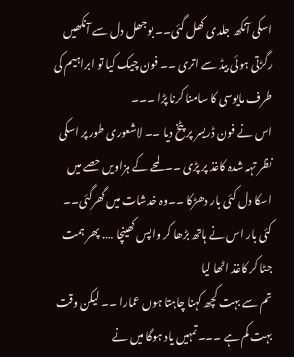اسکی آنکھ جلدی کھل گئی۔۔ بوجھل دل سے آنکھیں رگڑتی ہوئی بیڈ سے اتری ۔۔ فون چیک کیا تو ابراہیم کی طرف مایوسی کا سامنا کرنا پڑا ۔۔۔
اس نے فون ڈریسر پر پٹخ دیا ۔۔ لاشعوری طور پر اسکی نظر تہہ شدہ کاغذ پر پڑی ۔۔لمحے کے ہزاویں حصے میں اسکا دل کئی بار دھڑکا ۔۔وہ خدشات میں گھرگئی۔۔ کئی بار اس نے ہاتھ بڑھا کر واپس کھینچا …. پھر ہمت جٹا کر کاغذ اٹھا لیا
تم سے بہت کچھ کہنا چاہتا ہوں عمارا ۔۔ لیکن وقت بہت کم ہے ۔۔۔تمہیں یاد ہوگا میں نے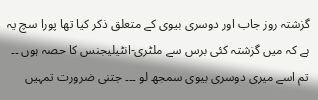گزشتہ روز جاب اور دوسری بیوی کے متعلق ذکر کیا تھا پورا سچ یہ ہے کہ میں گزشتہ کئی برس سے ملٹری-انٹیلیجنس کا حصہ ہوں ۔۔ تم اسے میری دوسری بیوی سمجھ لو ۔۔۔ جتنی ضرورت تمہیں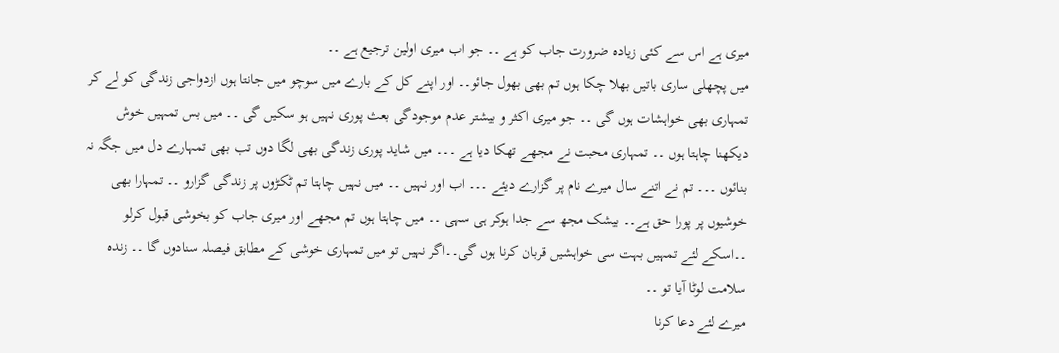میری ہے اس سے کئی زیادہ ضرورت جاب کو ہے ۔۔ جو اب میری اولین ترجیع ہے ۔۔
میں پچھلی ساری باتیں بھلا چکا ہوں تم بھی بھول جائو۔۔ اور اپنے کل کے بارے میں سوچو میں جانتا ہوں ازدواجی زندگی کو لے کر تمہاری بھی خواہشات ہوں گی ۔۔ جو میری اکثر و بیشتر عدم موجودگی بعث پوری نہیں ہو سکیں گی ۔۔ میں بس تمہیں خوش دیکھنا چاہتا ہوں ۔۔ تمہاری محبت نے مجھے تھکا دیا ہے ۔۔۔ میں شاید پوری زندگی بھی لگا دوں تب بھی تمہارے دل میں جگہ نہ بنائوں ۔۔۔ تم نے اتنے سال میرے نام پر گزارے دیئے ۔۔۔ اب اور نہیں ۔۔ میں نہیں چاہتا تم ٹکڑوں پر زندگی گزارو ۔۔ تمہارا بھی خوشیوں پر پورا حق ہے۔۔ بیشک مجھ سے جدا ہوکر ہی سہی ۔۔ میں چاہتا ہوں تم مجھے اور میری جاب کو بخوشی قبول کرلو ۔۔اسکے لئے تمہیں بہت سی خواہشیں قربان کرنا ہوں گی۔۔اگر نہیں تو میں تمہاری خوشی کے مطابق فیصلہ سنادوں گا ۔۔ زندہ سلامت لوٹا آیا تو ۔۔
میرے لئے دعا کرنا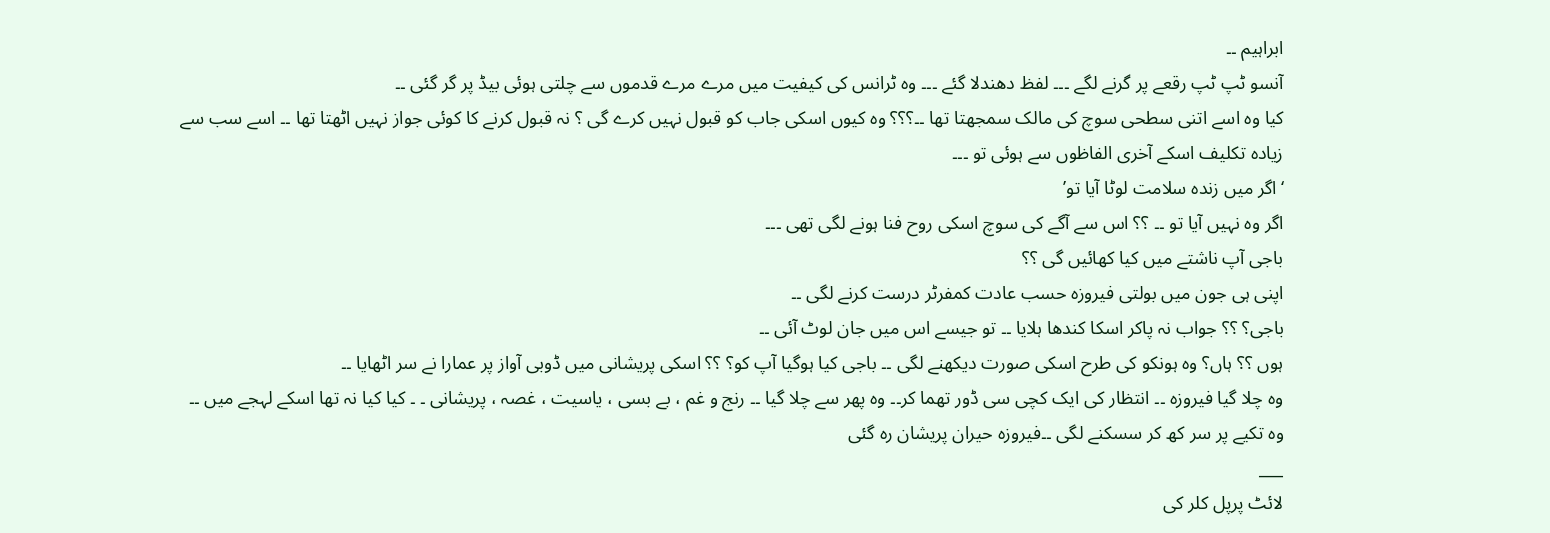ابراہیم ۔۔
آنسو ٹپ ٹپ رقعے پر گرنے لگے ۔۔۔ لفظ دھندلا گئے ۔۔۔ وہ ٹرانس کی کیفیت میں مرے مرے قدموں سے چلتی ہوئی بیڈ پر گر گئی ۔۔
کیا وہ اسے اتنی سطحی سوچ کی مالک سمجھتا تھا ۔۔؟؟؟ وہ کیوں اسکی جاب کو قبول نہیں کرے گی ؟ نہ قبول کرنے کا کوئی جواز نہیں اٹھتا تھا ۔۔ اسے سب سے زیادہ تکلیف اسکے آخری الفاظوں سے ہوئی تو ۔۔۔
‘اگر میں زندہ سلامت لوٹا آیا تو’
اگر وہ نہیں آیا تو ۔۔ ؟؟ اس سے آگے کی سوچ اسکی روح فنا ہونے لگی تھی ۔۔۔
باجی آپ ناشتے میں کیا کھائیں گی ؟؟
اپنی ہی جون میں بولتی فیروزہ حسب عادت کمفرٹر درست کرنے لگی ۔۔
باجی؟ ؟؟ جواب نہ پاکر اسکا کندھا ہلایا ۔۔ تو جیسے اس میں جان لوٹ آئی ۔۔
ہوں ؟؟ ہاں؟ وہ ہونکو کی طرح اسکی صورت دیکھنے لگی ۔۔ باجی کیا ہوگیا آپ کو؟ ؟؟ اسکی پریشانی میں ڈوبی آواز پر عمارا نے سر اٹھایا ۔۔
وہ چلا گیا فیروزہ ۔۔ انتظار کی ایک کچی سی ڈور تھما کر۔۔ وہ پھر سے چلا گیا ۔۔ رنج و غم ، بے بسی ، یاسیت ، غصہ ، پریشانی ۔ ۔ کیا کیا نہ تھا اسکے لہجے میں ۔۔
وہ تکیے پر سر کھ کر سسکنے لگی ۔۔فیروزہ حیران پریشان رہ گئی
___
لائٹ پرپل کلر کی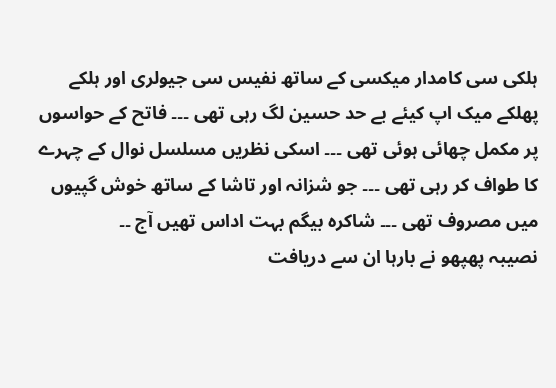ہلکی سی کامدار میکسی کے ساتھ نفیس سی جیولری اور ہلکے پھلکے میک اپ کیئے بے حد حسین لگ رہی تھی ۔۔۔ فاتح کے حواسوں پر مکمل چھائی ہوئی تھی ۔۔۔ اسکی نظریں مسلسل نوال کے چہرے کا طواف کر رہی تھی ۔۔۔ جو شزانہ اور تاشا کے ساتھ خوش گپیوں میں مصروف تھی ۔۔۔ شاکرہ بیگم بہت اداس تھیں آج ۔۔
نصیبہ پھپھو نے بارہا ان سے دریافت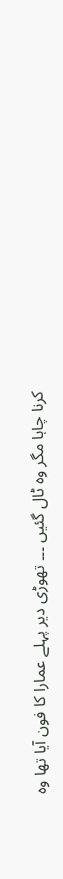کرنا چاہا مگر وہ ٹال گئیں ۔۔۔ تھوڑی دیر پہلے عمارا کا فون آیا تھا وہ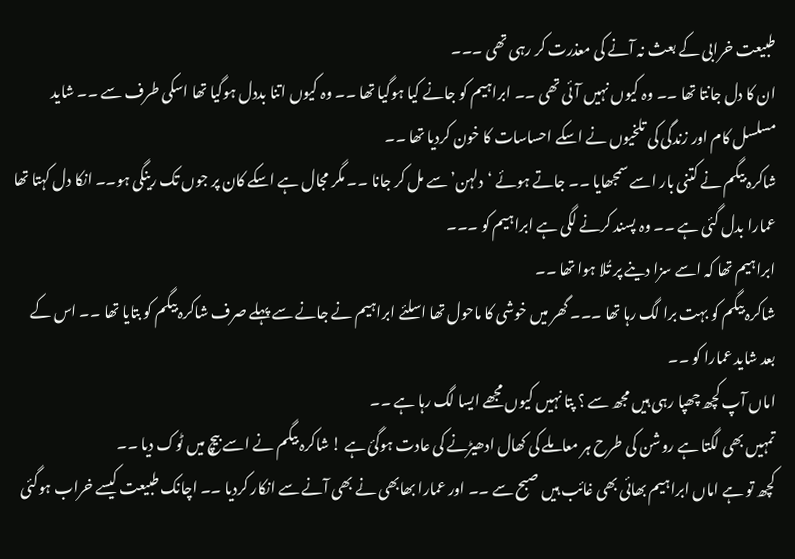طبیعت خرابی کے بعث نہ آنے کی معذرت کر رہی تھی ۔۔۔
ان کا دل جانتا تھا ۔۔ وہ کیوں نہیں آئی تھی ۔۔ ابراہیم کو جانے کیا ہوگیا تھا ۔۔ وہ کیوں اتنا بددل ہوگیا تھا اسکی طرف سے ۔۔ شاید مسلسل کام اور زندگی کی تلخیوں نے اسکے احساسات کا خون کردیا تھا ۔۔
شاکرہ بیگم نے کتنی بار اسے سمجھایا ۔۔ جاتے ہوئے ‘دلہن’ سے مل کر جانا ۔۔ مگر مجال ہے اسکے کان پر جوں تک رینگی ہو۔۔ انکا دل کہتا تھا عمارا بدل گئی ہے ۔۔ وہ پسند کرنے لگی ہے ابراہیم کو ۔۔۔
ابراہیم تھا کہ اسے سزا دینے پر تُلا ہوا تھا ۔۔
شاکرہ بیگم کو بہت برا لگ رہا تھا ۔۔۔ گھر میں خوشی کا ماحول تھا اسلئے ابراہیم نے جانے سے پہلے صرف شاکرہ بیگم کو بتایا تھا ۔۔ اس کے بعد شاید عمارا کو ۔۔
اماں آپ کچھ چھپا رہی ہیں مجھ سے ؟ پتا نہیں کیوں مجھے ایسا لگ رہا ہے ۔۔
تمہیں بھی لگتا ہے روشن کی طرح ہر معاملے کی کھال ادھیڑنے کی عادت ہوگئ ہے ! شاکرہ بیگم نے اسے بیچ میں ٹوک دیا ۔۔
کچھ تو ہے اماں ابراہیم بھائی بھی غائب ہیں صبح سے ۔۔ اور عمارا بھابھی نے بھی آنے سے انکار کردیا ۔۔ اچانک طبیعت کیسے خراب ہوگئی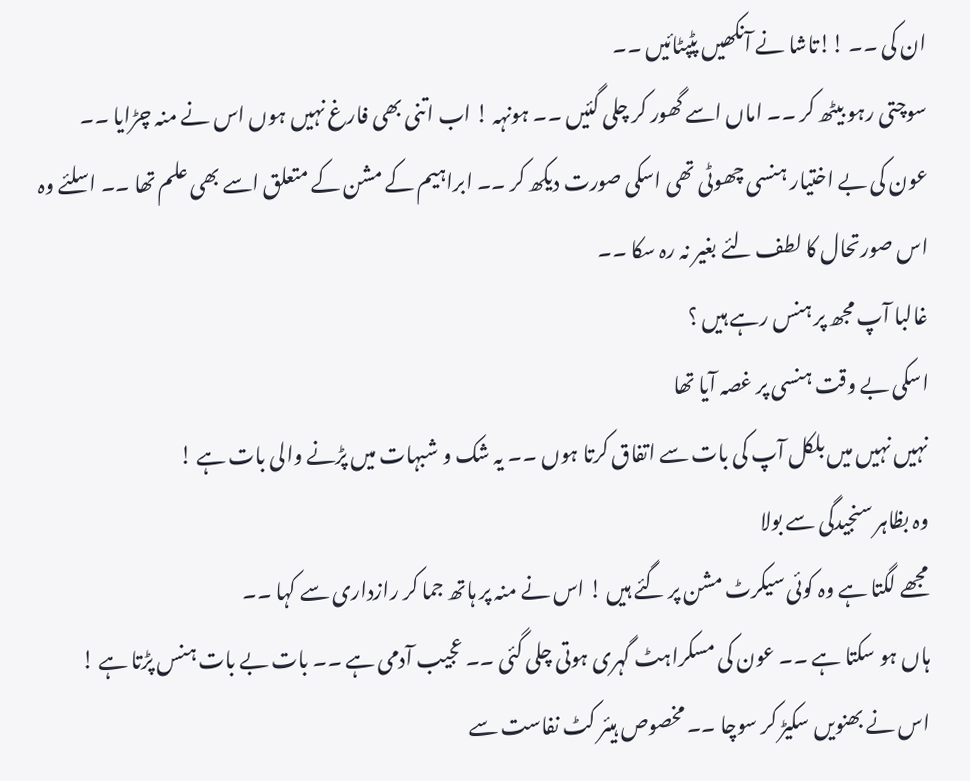ان کی ۔۔ !!تاشا نے آنکھیں پٹپٹائیں ۔۔
سوچتی رہو بیٹھ کر ۔۔ اماں اسے گھور کر چلی گئیں ۔۔ ہونہہ ! اب اتنی بھی فارغ نہیں ہوں اس نے منہ چڑایا ۔۔
عون کی بے اختیار ہنسی چھوٹی تھی اسکی صورت دیکھ کر ۔۔ ابراہیم کے مشن کے متعلق اسے بھی علم تھا ۔۔ اسلئے وہ اس صورتحال کا لطف لئے بغیر نہ رہ سکا ۔۔
غالبا آپ مجھ پر ہنس رہے ہیں ؟
اسکی بے وقت ہنسی پر غصہ آیا تھا
نہیں نہیں میں بلکل آپ کی بات سے اتفاق کرتا ہوں ۔۔ یہ شک و شبہات میں پڑنے والی بات ہے !
وہ بظاہر سنجیدگی سے بولا
مجھے لگتا ہے وہ کوئی سیکرٹ مشن پر گئے ہیں ! اس نے منہ پر ہاتھ جما کر رازداری سے کہا ۔۔
ہاں ہو سکتا ہے ۔۔ عون کی مسکراہٹ گہری ہوتی چلی گئی ۔۔ عجیب آدمی ہے ۔۔ بات بے بات ہنس پڑتا ہے !
اس نے بھنویں سکیڑ کر سوچا ۔۔ مخصوص ہیئر کٹ نفاست سے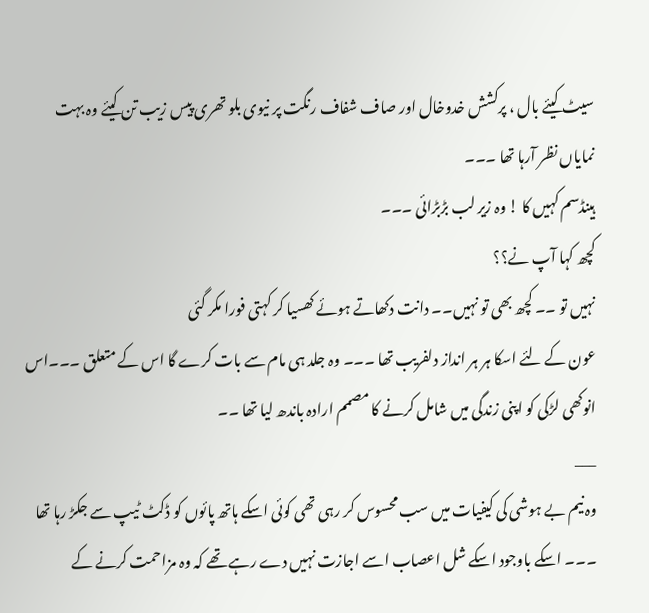سیٹ کیئے بال ، پرکشش خدوخال اور صاف شفاف رنگت پر نیوی بلو تھری پیس زیب تن کیئے وہ بہت نمایاں نظر آرہا تھا ۔۔۔
ہینڈسم کہیں کا ! وہ زیر لب بڑبڑائی ۔۔۔
کچھ کہا آپ نے؟؟
نہیں تو ۔۔ کچھ بھی تو نہیں۔۔ دانت دکھاتے ہوئے کھسیا کر کہتی فورا مکر گئی
عون کے لئے اسکا ہر ہر انداز دلفریب تھا ۔۔۔ وہ جلد ہی مام سے بات کرے گا اس کے متعلق ۔۔۔اس انوکھی لڑکی کو اپنی زندگی میں شامل کرنے کا مصمم ارادہ باندھ لیا تھا ۔۔
___
وہ نیم بے ہوشی کی کیفیات میں سب محسوس کر رہی تھی کوئی اسکے ہاتھ پائوں کو ڈکٹ ٹیپ سے جکڑ رہا تھا ۔۔۔ اسکے باوجود اسکے شل اعصاب اسے اجازت نہیں دے رہے تھے کہ وہ مزاحمت کرنے کے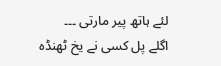لئے ہاتھ پیر مارتی ۔۔۔
اگلے پل کسی نے یخ ٹھنڈہ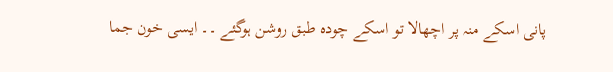پانی اسکے منہ پر اچھالا تو اسکے چودہ طبق روشن ہوگئے ۔۔ ایسی خون جما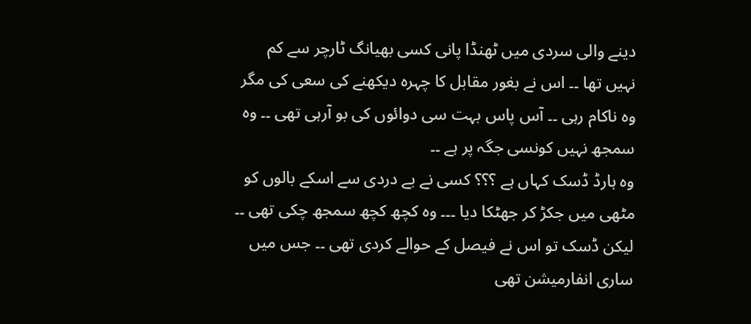دینے والی سردی میں ٹھنڈا پانی کسی بھیانگ ٹارچر سے کم نہیں تھا ۔۔ اس نے بغور مقابل کا چہرہ دیکھنے کی سعی کی مگر وہ ناکام رہی ۔۔ آس پاس بہت سی دوائوں کی بو آرہی تھی ۔۔ وہ سمجھ نہیں کونسی جگہ پر ہے ۔۔
وہ ہارڈ ڈسک کہاں ہے ؟؟؟ کسی نے بے دردی سے اسکے بالوں کو مٹھی میں جکڑ کر جھٹکا دیا ۔۔۔ وہ کچھ کچھ سمجھ چکی تھی ۔۔ لیکن ڈسک تو اس نے فیصل کے حوالے کردی تھی ۔۔ جس میں ساری انفارمیشن تھی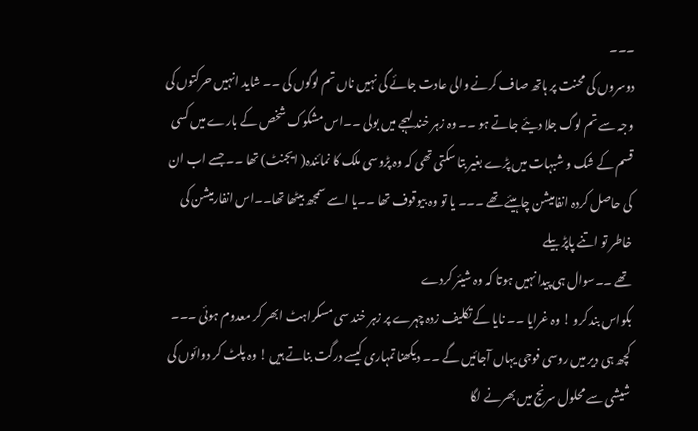۔۔۔
دوسروں کی محنت پر ہاتھ صاف کرنے والی عادت جائے گی نہیں ناں تم لوگوں کی ۔۔ شاید انہیں حرکتوں کی وجہ سے تم لوگ جلا دیئے جاتے ہو ۔۔ وہ زہر خند لہجے میں بولی ۔۔اس مشکوک شخص کے بارے میں کسی قسم کے شک و شبہات میں پڑے بغیر بتا سکتی تھی کہ وہ پڑوسی ملک کا نمائندہ( ایجنٹ) تھا ۔۔ جسے اب ان کی حاصل کردہ انفامیشن چاہیئے تھے ۔۔۔ یا تو وہ بیوقوف تھا ۔۔یا اسے سمجھ بیٹھا تھا۔۔اس انفارمیشن کی خاطر تو اتنے پاپڑ بیلے
تھے ۔۔سوال ہی پیدا نہیں ہوتا کہ وہ شیئر کردے
بکواس بند کرو ! وہ غرایا ۔۔ نایا کے تکلیف زدہ چہرے پر زہر خند سی مسکراہٹ ابھر کر معدوم ہوئی ۔۔۔
کچھ ہی دیر میں روسی فوجی یہاں آجائیں گے ۔۔ دیکھنا تمہاری کیسے درگت بناتے ہیں ! وہ پلٹ کر دوائوں کی شیشی سے محلول سرنج میں بھرنے لگا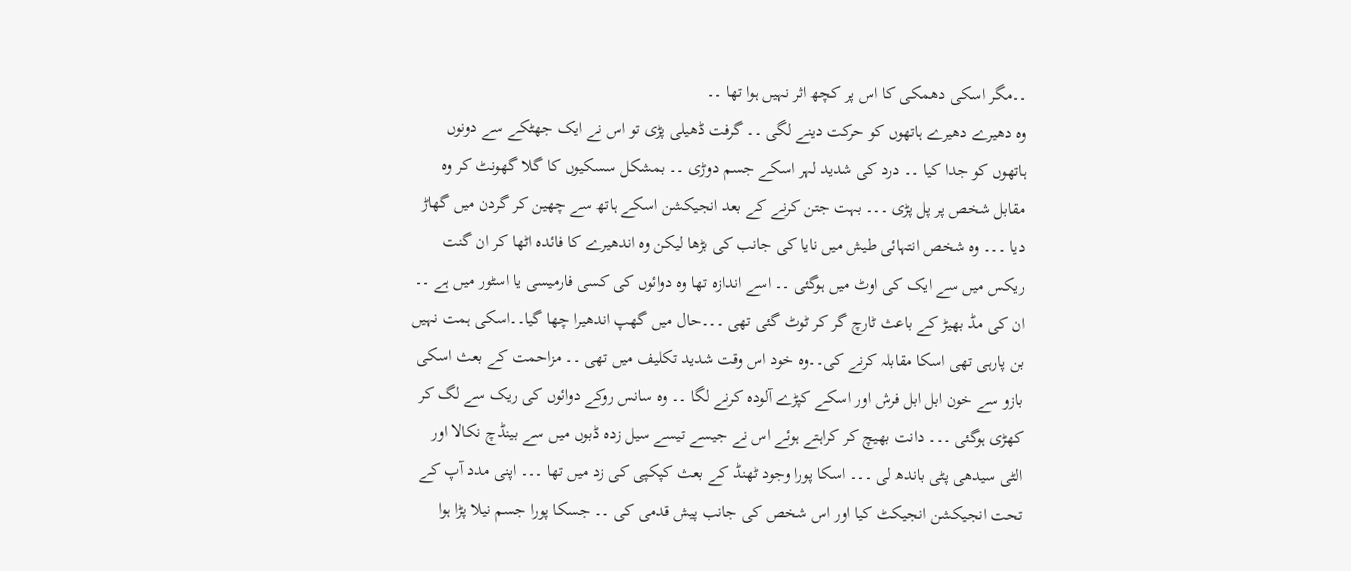۔۔مگر اسکی دھمکی کا اس پر کچھ اثر نہیں ہوا تھا ۔۔
وہ دھیرے دھیرے ہاتھوں کو حرکت دینے لگی ۔۔ گرفت ڈھیلی پڑی تو اس نے ایک جھٹکے سے دونوں ہاتھوں کو جدا کیا ۔۔ درد کی شدید لہر اسکے جسم دوڑی ۔۔ بمشکل سسکیوں کا گلا گھونٹ کر وہ مقابل شخص پر پل پڑی ۔۔۔ بہت جتن کرنے کے بعد انجیکشن اسکے ہاتھ سے چھین کر گردن میں گھاڑ دیا ۔۔۔ وہ شخص انتہائی طیش میں نایا کی جانب کی بڑھا لیکن وہ اندھیرے کا فائدہ اٹھا کر ان گنت ریکس میں سے ایک کی اوٹ میں ہوگئی ۔۔ اسے اندازہ تھا وہ دوائوں کی کسی فارمیسی یا اسٹور میں ہے ۔۔ ان کی مڈ بھیڑ کے باعث ٹارچ گر کر ٹوٹ گئی تھی ۔۔۔حال میں گھپ اندھیرا چھا گیا۔۔اسکی ہمت نہیں بن پارہی تھی اسکا مقابلہ کرنے کی۔۔وہ خود اس وقت شدید تکلیف میں تھی ۔۔ مزاحمت کے بعث اسکی بازو سے خون ابل ابل فرش اور اسکے کپڑے آلودہ کرنے لگا ۔۔ وہ سانس روکے دوائوں کی ریک سے لگ کر کھڑی ہوگئی ۔۔۔ دانت بھیچ کر کراہتے ہوئے اس نے جیسے تیسے سیل زدہ ڈبوں میں سے بینڈچ نکالا اور الٹی سیدھی پٹی باندھ لی ۔۔۔ اسکا پورا وجود ٹھنڈ کے بعث کپکپی کی زد میں تھا ۔۔۔ اپنی مدد آپ کے تحت انجیکشن انجیکٹ کیا اور اس شخص کی جانب پیش قدمی کی ۔۔ جسکا پورا جسم نیلا پڑا ہوا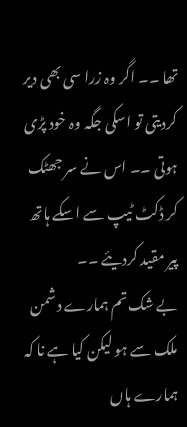تھا ۔۔ اگر وہ زرا سی بھی دیر کردیتی تو اسکی جگہ وہ خود پڑی ہوتی ۔۔ اس نے سر جھٹک کر ڈکٹ ٹیپ سے اسکے ہاتھ پیر مقید کردیئے ۔۔
بے شک تم ہمارے دشمن ملک سے ہو لیکن کیا ہے نا کہ ہمارے ہاں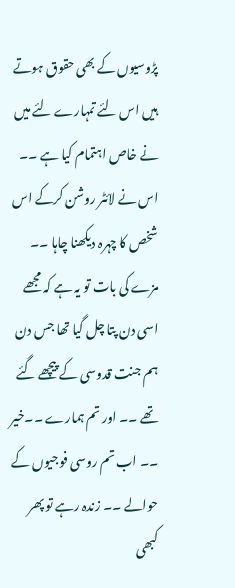پڑوسیوں کے بھی حقوق ہوتے ہیں اس لئے تمہارے لئے میں نے خاص اہتمام کیا ہے ۔۔ اس نے لائٹر روشن کرکے اس شخص کا چہرہ دیکھنا چاہا ۔۔
مزے کی بات تو یہ ہے کہ مجھے اسی دن پتا چل گیا تھا جس دن ہم جنت قدوسی کے پیچھے گئے تھے ۔۔ اور تم ہمارے ۔۔خیر ۔۔ اب تم روسی فوجیوں کے حوالے ۔۔ زندہ رہے تو پھر کبھی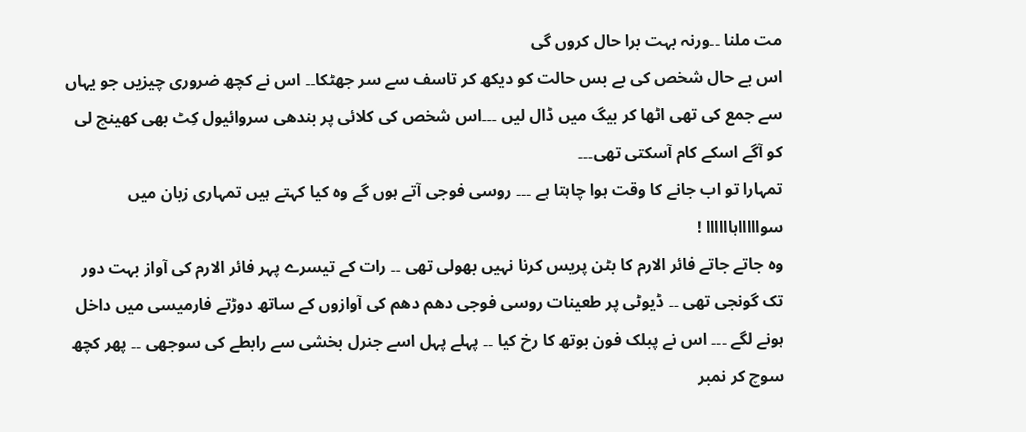مت ملنا ۔۔ورنہ بہت برا حال کروں گی
اس بے حال شخص کی بے بس حالت کو دیکھ کر تاسف سے سر جھٹکا۔۔ اس نے کچھ ضروری چیزیں جو یہاں سے جمع کی تھی اٹھا کر بیگ میں ڈال لیں ۔۔۔اس شخص کی کلائی پر بندھی سروائیول کِٹ بھی کھینچ لی کو آگے اسکے کام آسکتی تھی۔۔۔
تمہارا تو اب جانے کا وقت ہوا چاہتا ہے ۔۔۔ روسی فوجی آتے ہوں گے وہ کیا کہتے ہیں تمہاری زبان میں سواااااہاااااا !
وہ جاتے جاتے فائر الارم کا بٹن پریس کرنا نہیں بھولی تھی ۔۔ رات کے تیسرے پہر فائر الارم کی آواز بہت دور تک گونجی تھی ۔۔ ڈیوٹی پر طعینات روسی فوجی دھم دھم کی آوازوں کے ساتھ دوڑتے فارمیسی میں داخل ہونے لگے ۔۔۔ اس نے پبلک فون بوتھ کا رخ کیا ۔۔ پہلے پہل اسے جنرل بخشی سے رابطے کی سوجھی ۔۔ پھر کچھ سوچ کر نمبر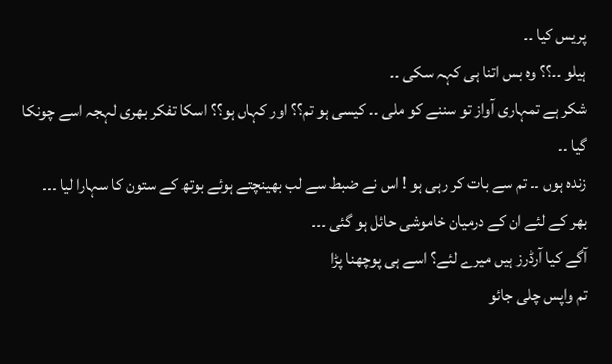پریس کیا ۔۔
ہیلو ۔۔؟؟ وہ بس اتنا ہی کہہ سکی ۔۔
شکر ہے تمہاری آواز تو سننے کو ملی ۔۔ کیسی ہو تم؟؟ اور کہاں ہو؟؟ اسکا تفکر بھری لہجہ اسے چونکا گیا ۔۔
زندہ ہوں ۔۔ تم سے بات کر رہی ہو ! اس نے ضبط سے لب بھینچتے ہوئے بوتھ کے ستون کا سہارا لیا ۔۔۔
بھر کے لئے ان کے درمیان خاموشی حائل ہو گئی ۔۔۔
آگے کیا آرڈرز ہیں میرے لئے؟ اسے ہی پوچھنا پڑا
تم واپس چلی جائو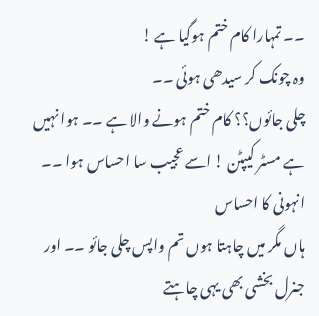۔۔ تمہارا کام ختم ہوگیا ہے !
وہ چونک کر سیدھی ہوئی ۔۔
چلی جائوں؟؟ کام ختم ہونے والا ہے ۔۔ ہوا نہیں ہے مسٹر کیپٹن ! اسے عجیب سا احساس ہوا ۔۔ انہونی کا احساس
ہاں مگر میں چاہتا ہوں تم واپس چلی جائو ۔۔ اور جنرل بخشی بھی یہی چاہتے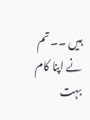ہیں ۔۔ تم نے اپنا کام بہت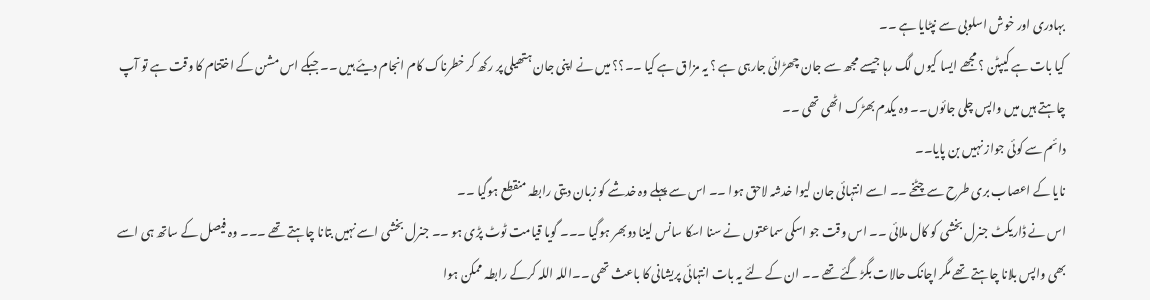بہادری اور خوش اسلوبی سے نپٹایا ہے ۔۔
کیا بات ہے کیپٹن ؟ مجھے ایسا کیوں لگ رہا جیسے مجھ سے جان چھڑائی جارہی ہے ؟ یہ مزاق ہے کیا ۔۔؟؟ میں نے اپنی جان ہتھیلی پر رکھ کر خطرناک کام انجام دیئے ہیں ۔۔ جبکے اس مشن کے اختتام کا وقت ہے تو آپ چاہتے ہیں میں واپس چلی جائوں۔۔ وہ یکدم بھڑک اٹھی تھی ۔۔
دائم سے کوئی جواز نہیں بن پایا۔۔
نایا کے اعصاب بری طرح سے چٹخے ۔۔ اسے انتہائی جان لیوا خدشہ لاحق ہوا ۔۔ اس سے پہلے وہ خدشے کو زبان دیتی رابطہ منقطع ہوگیا ۔۔
اس نے ڈاریکٹ جنرل بخشی کو کال ملائی ۔۔ اس وقت جو اسکی سماعتوں نے سنا اسکا سانس لینا دوبھر ہوگیا ۔۔۔ گویا قیامت ٹوٹ پڑی ہو ۔۔ جنرل بخشی اسے نہیں بتانا چاہتے تھے ۔۔۔ وہ فیصل کے ساتھ ہی اسے بھی واپس بلانا چاہتے تھے مگر اچانک حالات بگڑ گئے تھے ۔۔ ان کے لئے یہ بات انتہائی پریشانی کا باعث تھی ۔۔اللہ اللہ کرکے رابطہ ممکن ہوا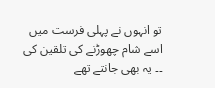تو انہوں نے پہلی فرست میں اسے شام چھوڑنے کی تلقین کی ۔۔ یہ بھی جانتے تھے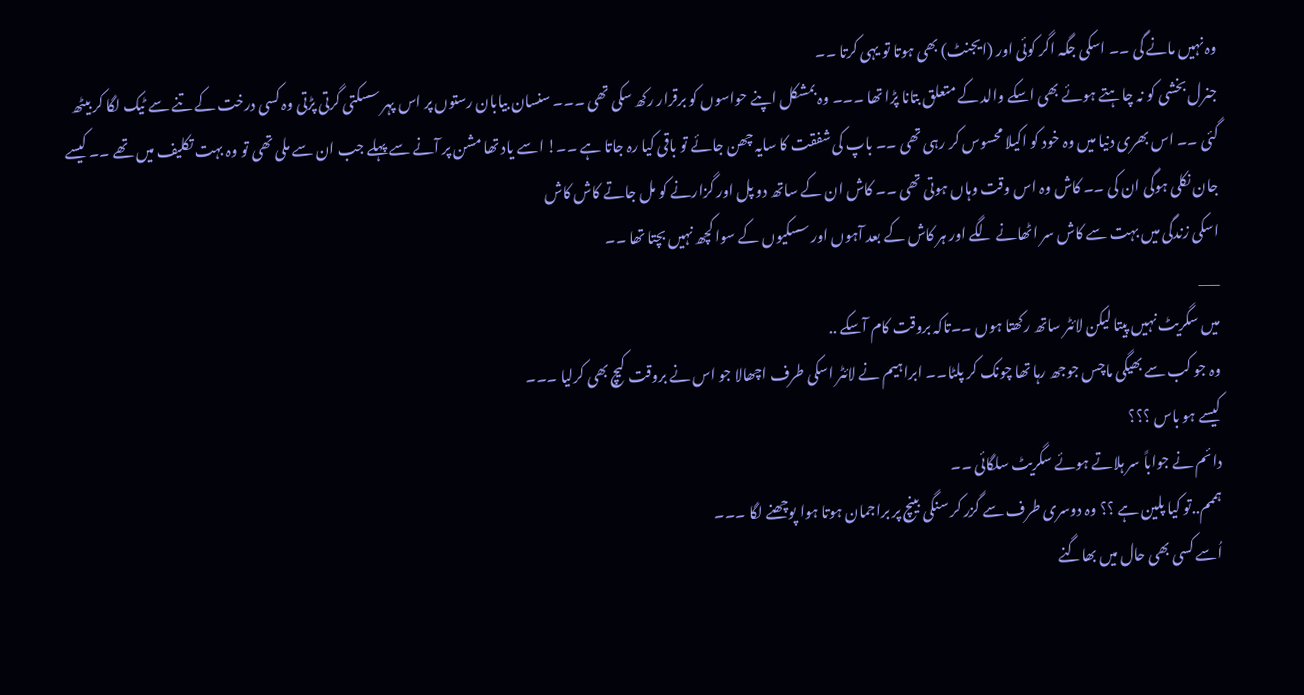وہ نہیں مانے گی ۔۔ اسکی جگہ اگر کوئی اور (ایجنٹ) بھی ہوتا تو یہی کرتا ۔۔
جنرل بخشی کو نہ چاہتے ہوئے بھی اسکے والد کے متعلق بتانا پڑا تھا ۔۔۔ وہ بمشکل اپنے حواسوں کو برقرار رکھ سکی تھی ۔۔۔ سنسان بیابان رستوں پر اس پہر سسکتی گرتی پڑتی وہ کسی درخت کے تنے سے ٹیک لگا کر بیٹھ گئی ۔۔ اس بھری دنیا میں وہ خود کو اکیلا محسوس کر رہی تھی ۔۔ باپ کی شفقت کا سایہ چھن جائے تو باقی کیا رہ جاتا ہے ۔۔! اسے یاد تھا مشن پر آنے سے پہلے جب ان سے ملی تھی تو وہ بہت تکلیف میں تھے ۔۔ کیسے جان نکلی ہوگی ان کی ۔۔ کاش وہ اس وقت وہاں ہوتی تھی ۔۔ کاش ان کے ساتھ دو پل اور گزارنے کو مل جاتے کاش کاش
اسکی زندگی میں بہت سے کاش سر اٹھانے لگے اور ہر کاش کے بعد آہوں اور سسکیوں کے سوا کچھ نہیں بچتا تھا ۔۔
___
میں سگریٹ نہیں پیتا لیکن لائٹر ساتھ رکھتا ہوں ۔۔تاکہ بروقت کام آسکے ..
وہ جو کب سے بھیگی ماچس جوجھ رہا تھا چونک کر پلٹا۔۔ ابراہیم نے لائٹر اسکی طرف اچھالا جو اس نے بروقت کیچ بھی کرلیا ۔۔۔
کیسے ہو باس ؟؟؟
دائم نے جواباً سر ہلاتے ہوئے سگریٹ سلگائی ۔۔
ہممم..تو کیا پلین ہے ؟؟ وہ دوسری طرف سے گزر کر سنگی بینچ پر براجمان ہوتا ہوا پوچھنے لگا ۔۔۔
اُسے کسی بھی حال میں بھاگنے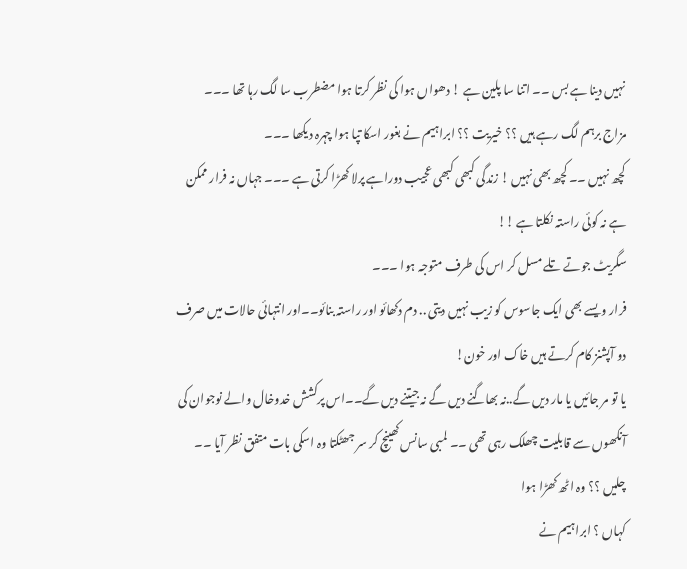نہیں دینا ہے بس ۔۔ اتنا سا پلین ہے ! دھواں ہوا کی نظر کرتا ہوا مضطرب سا لگ رہا تھا ۔۔۔
مزاج برہم لگ رہے ہیں ؟؟ خیریت ؟؟ ابراہیم نے بغور اسکا تپا ہوا چہرہ دیکھا ۔۔۔
کچھ نہیں ۔۔ کچھ بھی نہیں ! زندگی کبھی کبھی عجیب دوراہے پرلا کھڑا کرتی ہے ۔۔۔ جہاں نہ فرار ممکن ہے نہ کوئی راستہ نکلتا ہے !!
سگریٹ جوتے تلے مسل کر اس کی طرف متوجہ ہوا ۔۔۔
فرار ویسے بھی ایک جاسوس کو زیب نہیں دیتی .. دم دکھائو اور راستہ بنائو۔۔اور انتہائی حالات میں صرف دو آپشنز کام کرتے ہیں خاک اور خون!
یا تو مر جائیں یا مار دیں گے..نہ بھاگنے دیں گے نہ جیتنے دیں گے۔۔اس پرکشش خدوخال والے نوجوان کی آنکھوں سے قابلیت چھلک رہی تھی ۔۔ لمبی سانس کھینچ کر سر جھٹکتا وہ اسکی بات متفق نظر آیا ۔۔
چلیں ؟؟ وہ اٹھ کھڑا ہوا
کہاں ؟ ابراہیم نے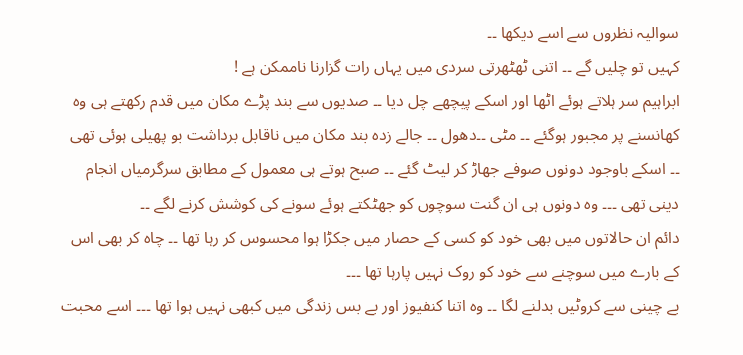سوالیہ نظروں سے اسے دیکھا ۔۔
کہیں تو چلیں گے ۔۔ اتنی ٹھٹھرتی سردی میں یہاں رات گزارنا ناممکن ہے !
ابراہیم سر ہلاتے ہوئے اٹھا اور اسکے پیچھے چل دیا ۔۔ صدیوں سے بند پڑے مکان میں قدم رکھتے ہی وہ کھانسنے پر مجبور ہوگئے ۔۔ مٹی ۔۔دھول ۔۔ جالے زدہ بند مکان میں ناقابل برداشت بو پھیلی ہوئی تھی ۔۔ اسکے باوجود دونوں صوفے جھاڑ کر لیٹ گئے ۔۔ صبح ہوتے ہی معمول کے مطابق سرگرمیاں انجام دینی تھی ۔۔۔ وہ دونوں ہی ان گنت سوچوں کو جھٹکتے ہوئے سونے کی کوشش کرنے لگے ۔۔
دائم ان حالاتوں میں بھی خود کو کسی کے حصار میں جکڑا ہوا محسوس کر رہا تھا ۔۔ چاہ کر بھی اس کے بارے میں سوچنے سے خود کو روک نہیں پارہا تھا ۔۔۔
بے چینی سے کروٹیں بدلنے لگا ۔۔ وہ اتنا کنفیوز اور بے بس زندگی میں کبھی نہیں ہوا تھا ۔۔۔ اسے محبت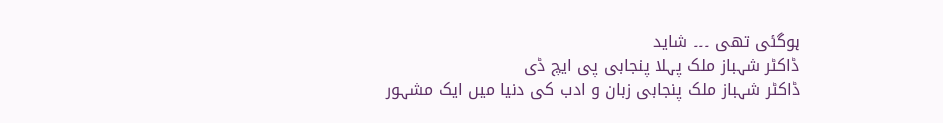ہوگئی تھی ۔۔۔ شاید
ڈاکٹر شہباز ملک پہلا پنجابی پی ایچ ڈی
ڈاکٹر شہباز ملک پنجابی زبان و ادب کی دنیا میں ایک مشہور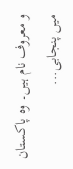و معروف نام ہیں۔ وہ پاکستان میں پنجابی...